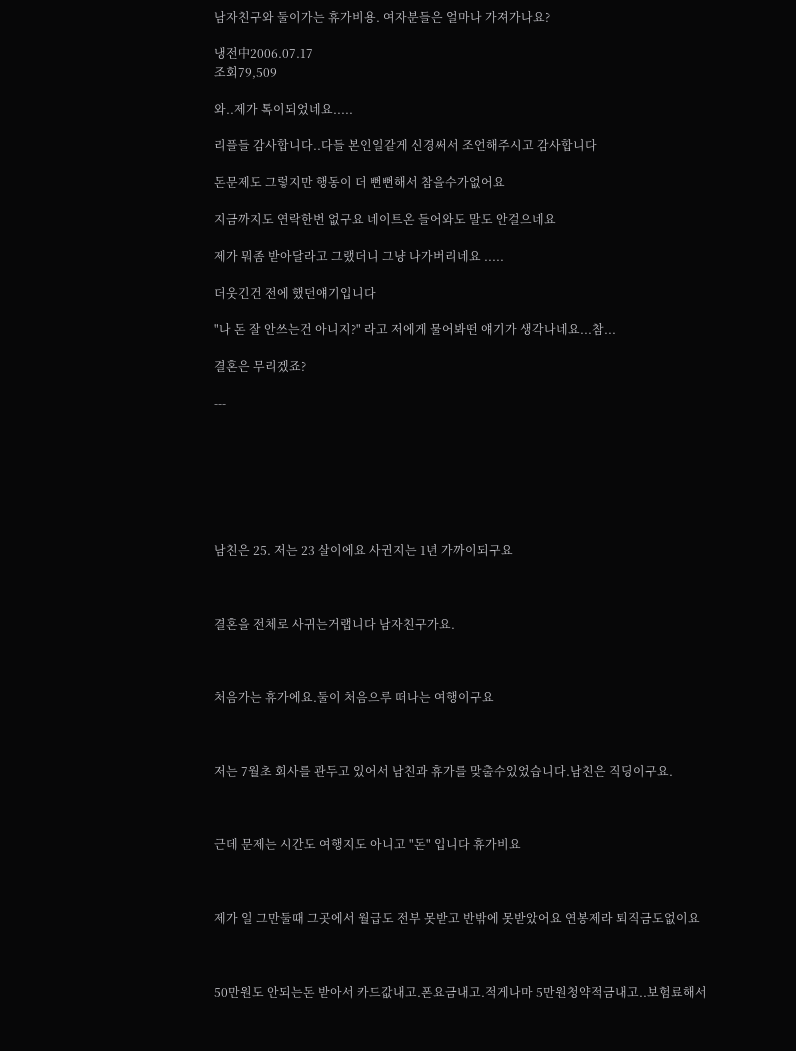남자친구와 둘이가는 휴가비용. 여자분들은 얼마나 가져가나요?

냉전中2006.07.17
조회79,509

와..제가 톡이되었네요.....

리플들 감사합니다..다들 본인일같게 신경써서 조언해주시고 감사합니다

돈문제도 그렇지만 행동이 더 뻔뻔해서 참을수가없어요

지금까지도 연락한번 없구요 네이트온 들어와도 말도 안걸으네요

제가 뭐좀 받아달라고 그랬더니 그냥 나가버리네요 .....

더웃긴건 전에 했던얘기입니다

"나 돈 잘 안쓰는건 아니지?" 라고 저에게 물어봐떤 얘기가 생각나네요...참...

결혼은 무리겠죠?

---







남친은 25. 저는 23 살이에요 사귄지는 1년 가까이되구요



결혼을 전체로 사귀는거랩니다 남자친구가요.



처음가는 휴가에요.둘이 처음으루 떠나는 여행이구요



저는 7월초 회사를 관두고 있어서 남친과 휴가를 맞출수있었습니다.남친은 직딩이구요.



근데 문제는 시간도 여행지도 아니고 "돈" 입니다 휴가비요



제가 일 그만둘때 그곳에서 월급도 전부 못받고 반밖에 못받았어요 연봉제라 퇴직금도없이요



50만원도 안되는돈 받아서 카드값내고.폰요금내고.적게나마 5만원청약적금내고..보험료해서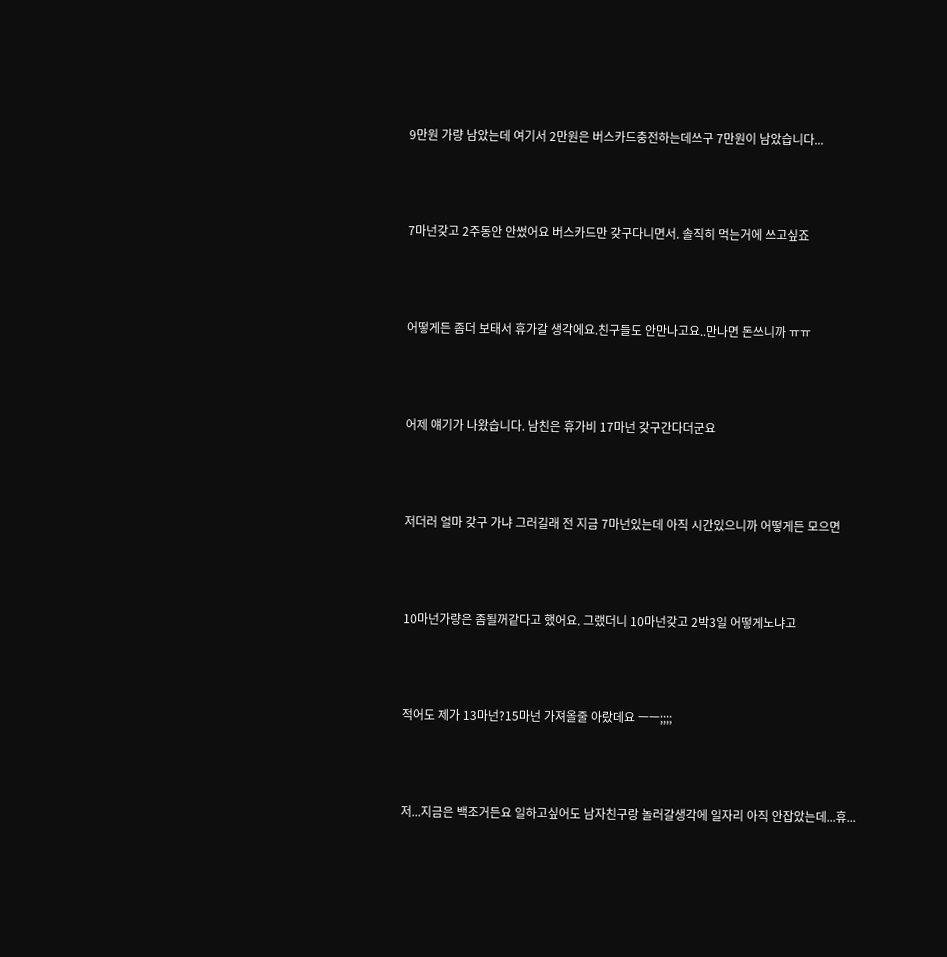9만원 가량 남았는데 여기서 2만원은 버스카드충전하는데쓰구 7만원이 남았습니다...



7마넌갖고 2주동안 안썼어요 버스카드만 갖구다니면서. 솔직히 먹는거에 쓰고싶죠



어떻게든 좀더 보태서 휴가갈 생각에요.친구들도 안만나고요..만나면 돈쓰니까 ㅠㅠ



어제 얘기가 나왔습니다. 남친은 휴가비 17마넌 갖구간다더군요



저더러 얼마 갖구 가냐 그러길래 전 지금 7마넌있는데 아직 시간있으니까 어떻게든 모으면



10마넌가량은 좀될꺼같다고 했어요. 그랬더니 10마넌갖고 2박3일 어떻게노냐고



적어도 제가 13마넌?15마넌 가져올줄 아랐데요 ㅡㅡ;;;;



저...지금은 백조거든요 일하고싶어도 남자친구랑 놀러갈생각에 일자리 아직 안잡았는데...휴...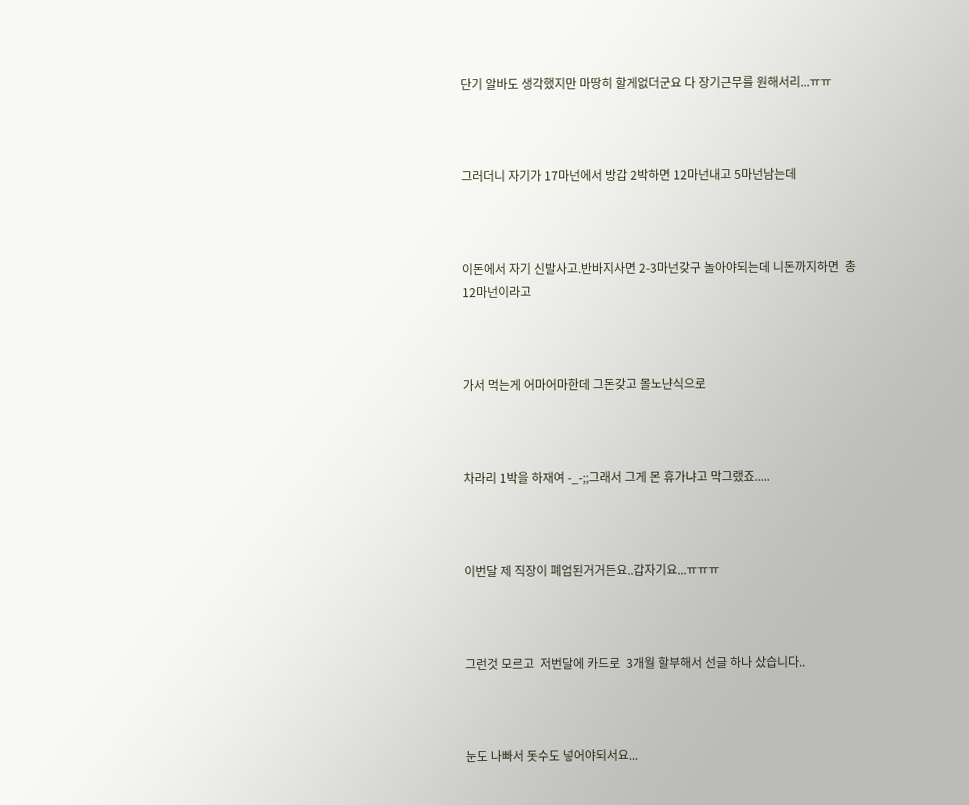단기 알바도 생각했지만 마땅히 할게없더군요 다 장기근무를 원해서리...ㅠㅠ



그러더니 자기가 17마넌에서 방갑 2박하면 12마넌내고 5마넌남는데



이돈에서 자기 신발사고.반바지사면 2-3마넌갖구 놀아야되는데 니돈까지하면  총 12마넌이라고



가서 먹는게 어마어마한데 그돈갖고 몰노냔식으로



차라리 1박을 하재여 -_-;;그래서 그게 몬 휴가냐고 막그랬죠.....



이번달 제 직장이 폐업된거거든요..갑자기요...ㅠㅠㅠ



그런것 모르고  저번달에 카드로  3개월 할부해서 선글 하나 샀습니다..



눈도 나빠서 돗수도 넣어야되서요...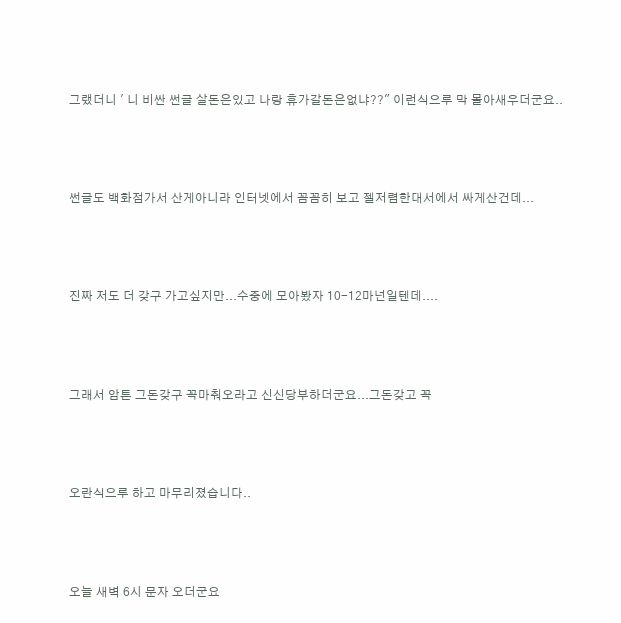그랬더니 ' 니 비싼 썬글 살돈은있고 나랑 휴가갈돈은없냐??" 이런식으루 막 몰아새우더군요..



썬글도 백화점가서 산게아니라 인터넷에서 꼼꼼히 보고 젤저렴한대서에서 싸게산건데...



진짜 저도 더 갖구 가고싶지만...수중에 모아봤자 10-12마넌일텐데....



그래서 암튼 그돈갖구 꼭마춰오라고 신신당부하더군요...그돈갖고 꼭



오란식으루 하고 마무리졌습니다..



오늘 새벽 6시 문자 오더군요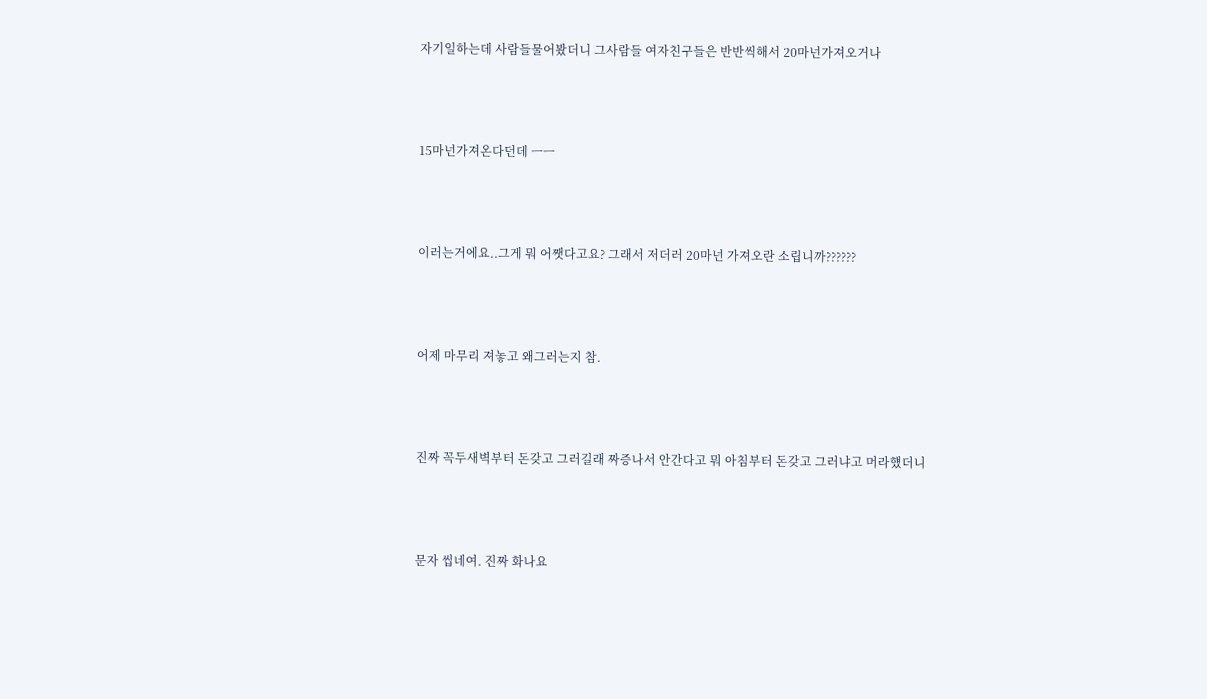자기일하는데 사람들물어봤더니 그사람들 여자친구들은 반반씩해서 20마넌가져오거나



15마넌가져온다던데 ㅡㅡ



이러는거에요..그게 뭐 어쨋다고요? 그래서 저더러 20마넌 가져오란 소립니까??????



어제 마무리 져놓고 왜그러는지 참.



진짜 꼭두새벽부터 돈갖고 그러길래 짜증나서 안간다고 뭐 아침부터 돈갖고 그러냐고 머라헀더니



문자 씹네여. 진짜 화나요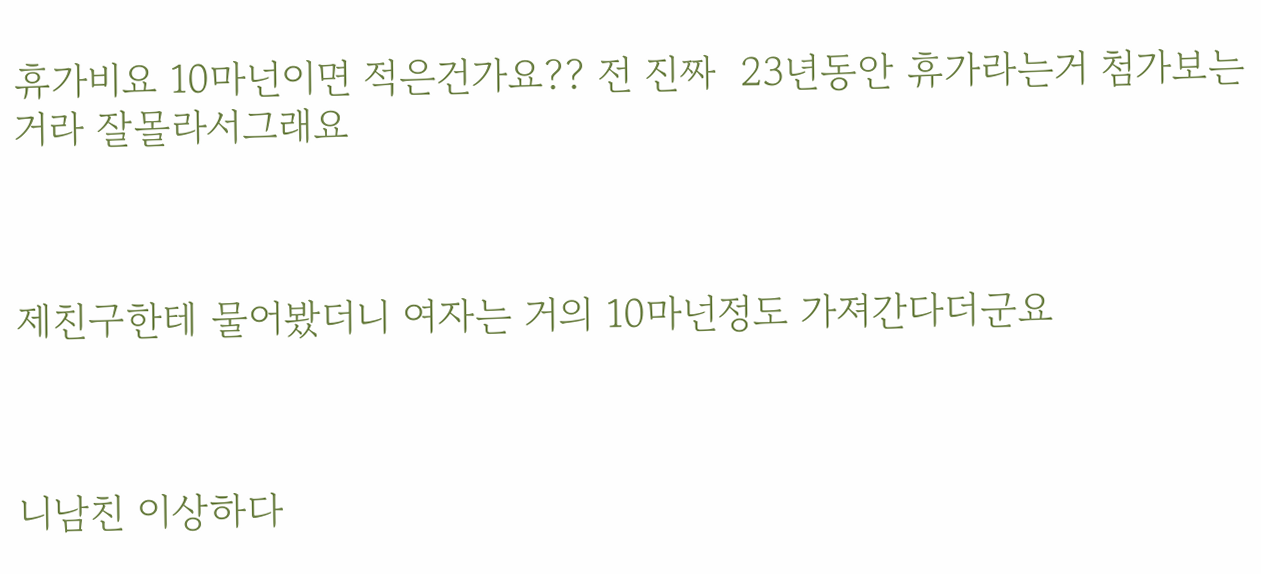휴가비요 10마넌이면 적은건가요?? 전 진짜  23년동안 휴가라는거 첨가보는거라 잘몰라서그래요



제친구한테 물어봤더니 여자는 거의 10마넌정도 가져간다더군요



니남친 이상하다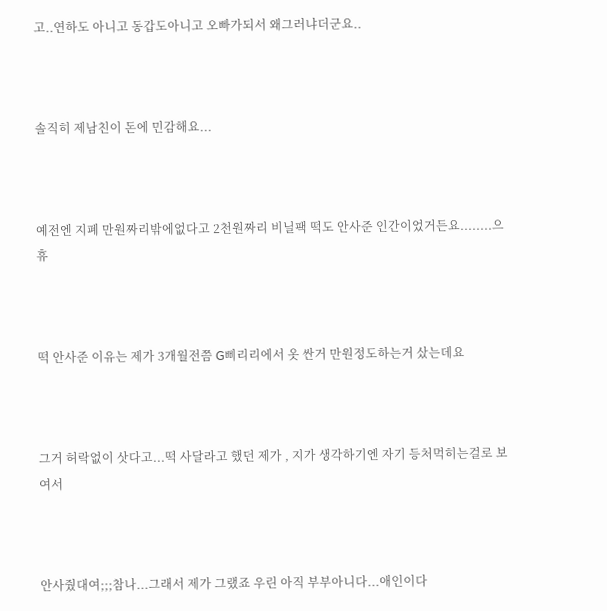고..연하도 아니고 동갑도아니고 오빠가되서 왜그러냐더군요..



솔직히 제남친이 돈에 민감해요...



예전엔 지폐 만원짜리밖에없다고 2천원짜리 비닐팩 떡도 안사준 인간이었거든요........으휴



떡 안사준 이유는 제가 3개월전쯤 G삐리리에서 옷 싼거 만원정도하는거 샀는데요



그거 허락없이 삿다고...떡 사달라고 했던 제가 , 지가 생각하기엔 자기 등처먹히는걸로 보여서



안사줬대여;;;참나...그래서 제가 그랬죠 우린 아직 부부아니다...애인이다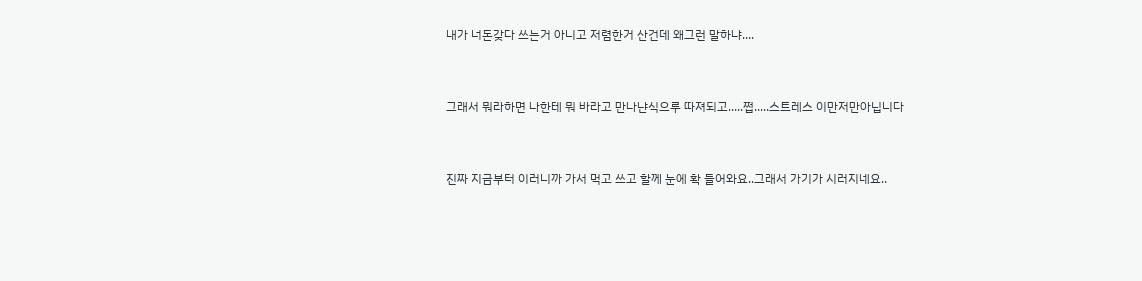내가 너돈갖다 쓰는거 아니고 저렴한거 산건데 왜그런 말하냐....



그래서 뭐라하면 나한테 뭐 바라고 만나냔식으루 따져되고.....쩝.....스트레스 이만저만아닙니다



진짜 지금부터 이러니까 가서 먹고 쓰고 할께 눈에 확 들어와요..그래서 가기가 시러지네요..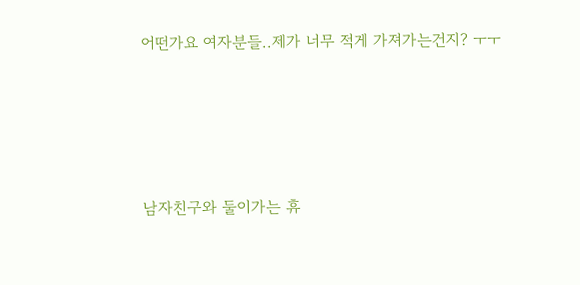어떤가요 여자분들..제가 너무 적게 가져가는건지? ㅜㅜ





남자친구와 둘이가는 휴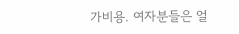가비용. 여자분들은 얼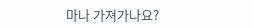마나 가져가나요?